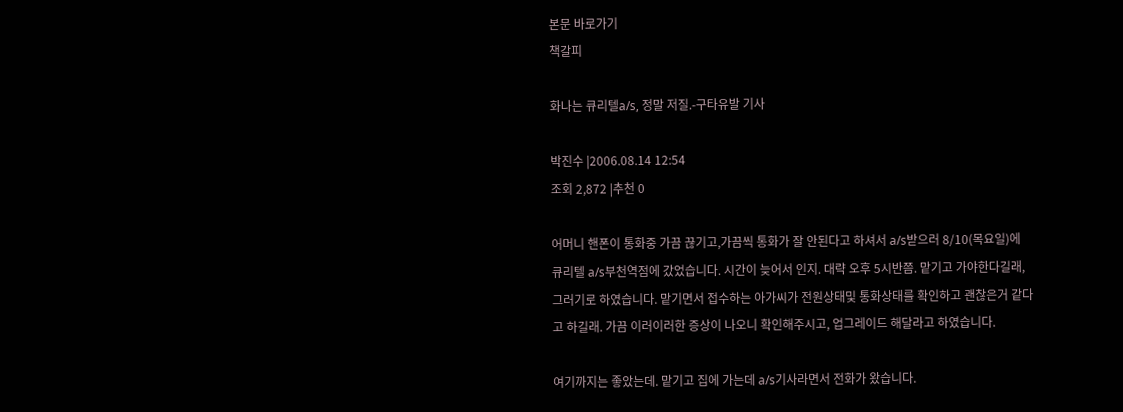본문 바로가기
책갈피

화나는 큐리텔a/s, 정말 저질.-구타유발 기사

박진수 |2006.08.14 12:54
조회 2,872 |추천 0

어머니 핸폰이 통화중 가끔 끊기고,가끔씩 통화가 잘 안된다고 하셔서 a/s받으러 8/10(목요일)에  큐리텔 a/s부천역점에 갔었습니다. 시간이 늦어서 인지. 대략 오후 5시반쯤. 맡기고 가야한다길래, 그러기로 하였습니다. 맡기면서 접수하는 아가씨가 전원상태및 통화상태를 확인하고 괜찮은거 같다고 하길래. 가끔 이러이러한 증상이 나오니 확인해주시고, 업그레이드 해달라고 하였습니다.

여기까지는 좋았는데. 맡기고 집에 가는데 a/s기사라면서 전화가 왔습니다.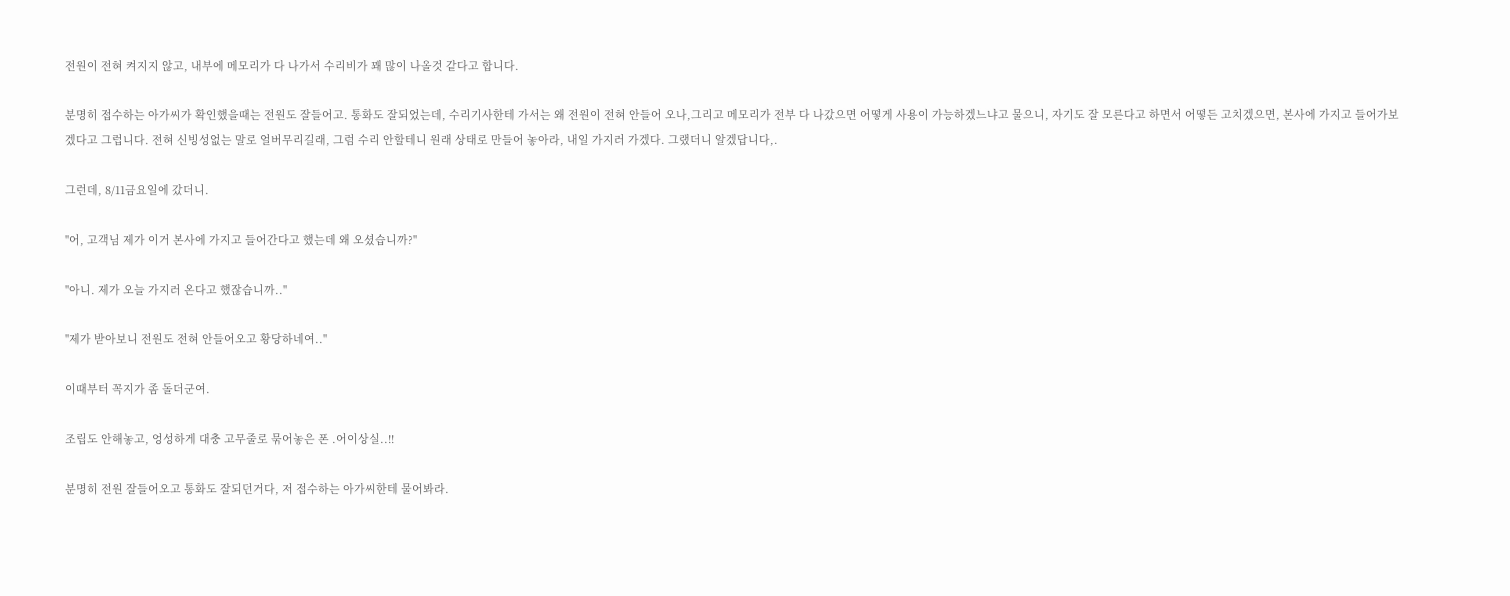전원이 전혀 켜지지 않고, 내부에 메모리가 다 나가서 수리비가 꽤 많이 나올것 같다고 합니다.

분명히 접수하는 아가씨가 확인했을때는 전원도 잘들어고. 통화도 잘되었는데, 수리기사한테 가서는 왜 전원이 전혀 안들어 오나,그리고 메모리가 전부 다 나갔으면 어떻게 사용이 가능하겠느냐고 물으니, 자기도 잘 모른다고 하면서 어떻든 고치겠으면, 본사에 가지고 들어가보겠다고 그럽니다. 전혀 신빙성없는 말로 얼버무리길래, 그럼 수리 안할테니 원래 상태로 만들어 놓아라, 내일 가지러 가겠다. 그랬더니 알겠답니다,.

그런데, 8/11금요일에 갔더니.

"어, 고객님 제가 이거 본사에 가지고 들어간다고 했는데 왜 오셨습니까?"

"아니. 제가 오늘 가지러 온다고 했잖습니까.."

"제가 받아보니 전원도 전혀 안들어오고 황당하네여.."

이때부터 꼭지가 좀 돌더군여.

조립도 안해놓고, 엉성하게 대충 고무줄로 묶어놓은 폰 .어이상실..!!

분명히 전원 잘들어오고 통화도 잘되던거다, 저 접수하는 아가씨한테 물어봐라.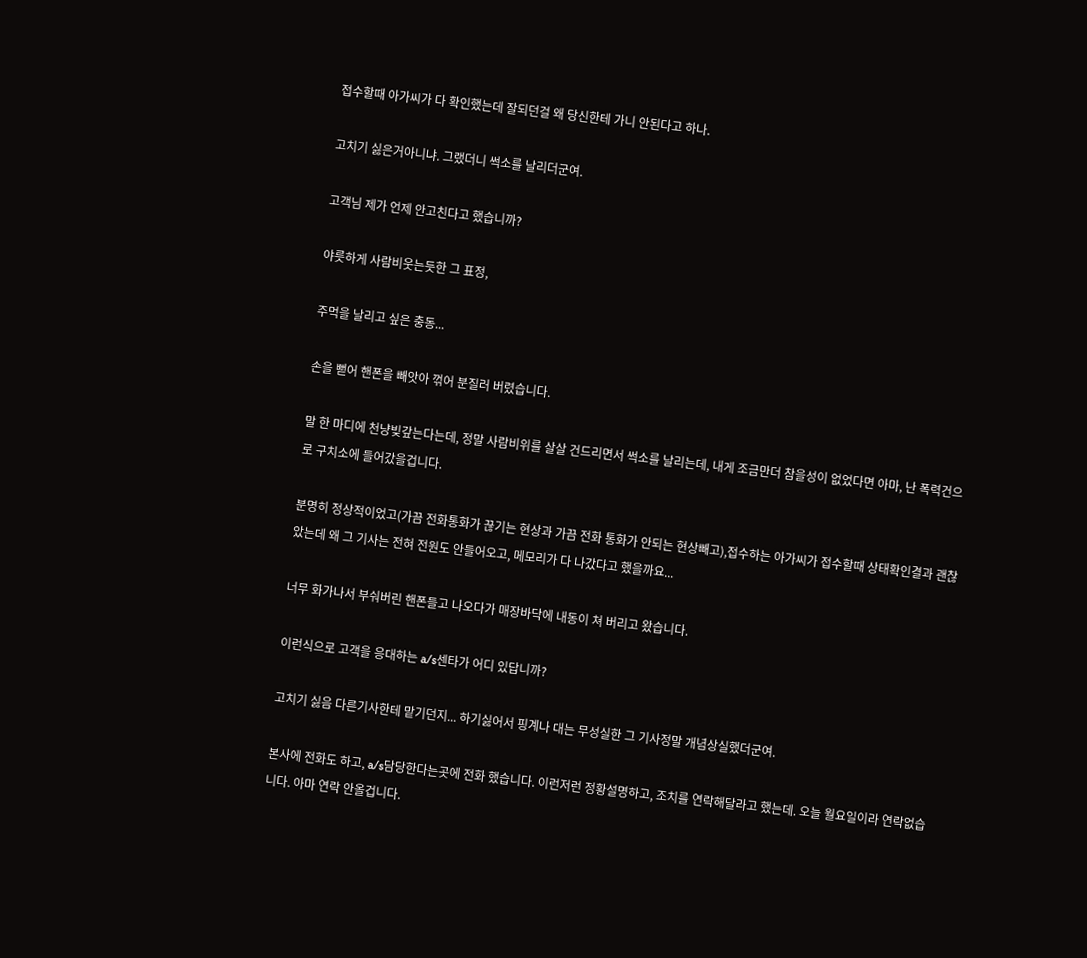접수할때 아가씨가 다 확인했는데 잘되던걸 왜 당신한테 가니 안된다고 하나.

고치기 싫은거아니냐. 그랬더니 썩소를 날리더군여.

고객님 제가 언제 안고친다고 했습니까?

야릇하게 사람비웃는듯한 그 표정,

주먹을 날리고 싶은 충동...

손을 뻗어 핸폰을 빼앗아 꺾어 분질러 버렸습니다.

말 한 마디에 천냥빚갚는다는데, 정말 사람비위를 살살 건드리면서 썩소를 날리는데, 내게 조금만더 참을성이 없었다면 아마, 난 폭력건으로 구치소에 들어갔을겁니다.

분명히 정상적이었고(가끔 전화통화가 끊기는 현상과 가끔 전화 통화가 안되는 현상빼고),접수하는 아가씨가 접수할때 상태확인결과 괜찮았는데 왜 그 기사는 전혀 전원도 안들어오고, 메모리가 다 나갔다고 했을까요...

너무 화가나서 부숴버린 핸폰들고 나오다가 매장바닥에 내동이 쳐 버리고 왔습니다.

이런식으로 고객을 응대하는 a/s센타가 어디 있답니까?

고치기 싫음 다른기사한테 맡기던지... 하기싫어서 핑계나 대는 무성실한 그 기사정말 개념상실했더군여.

본사에 전화도 하고, a/s담당한다는곳에 전화 했습니다. 이런저런 정황설명하고, 조치를 연락해달라고 했는데. 오늘 월요일이라 연락없습니다. 아마 연락 안올겁니다.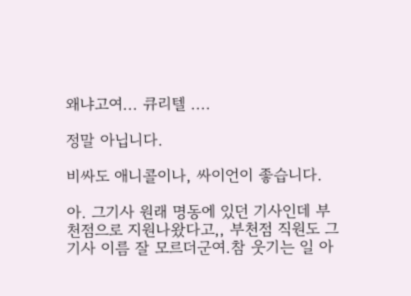왜냐고여... 큐리텔 ....

정말 아닙니다.

비싸도 애니콜이나, 싸이언이 좋습니다.

아. 그기사 원래 명동에 있던 기사인데 부천점으로 지원나왔다고,, 부천점 직원도 그 기사 이름 잘 모르더군여.참 웃기는 일 아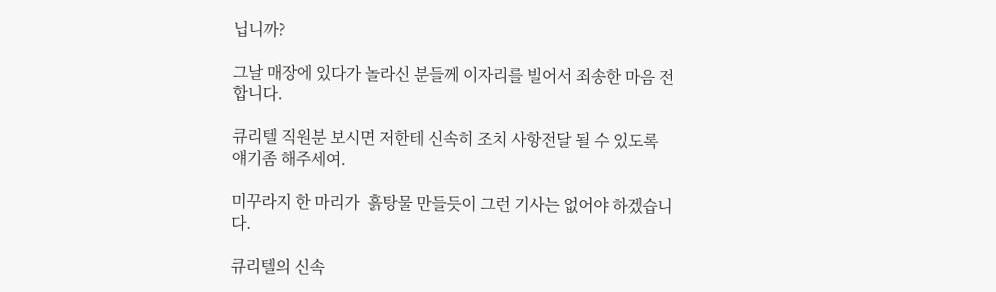닙니까?

그날 매장에 있다가 놀라신 분들께 이자리를 빌어서 죄송한 마음 전합니다.

큐리텔 직원분 보시면 저한테 신속히 조치 사항전달 될 수 있도록 얘기좀 해주세여.

미꾸라지 한 마리가  흙탕물 만들듯이 그런 기사는 없어야 하겠습니다.

큐리텔의 신속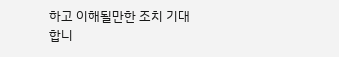하고 이해될만한 조치 기대 합니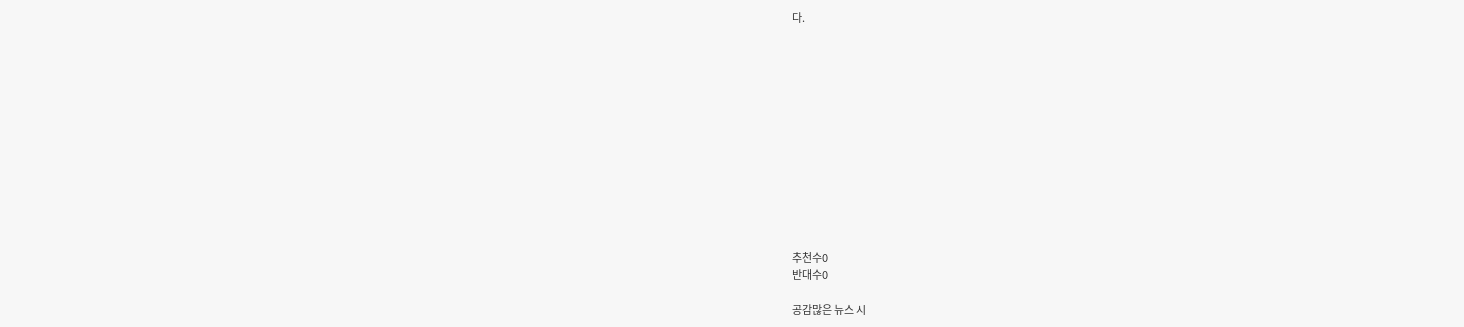다.













추천수0
반대수0

공감많은 뉴스 시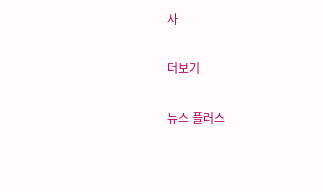사

더보기

뉴스 플러스